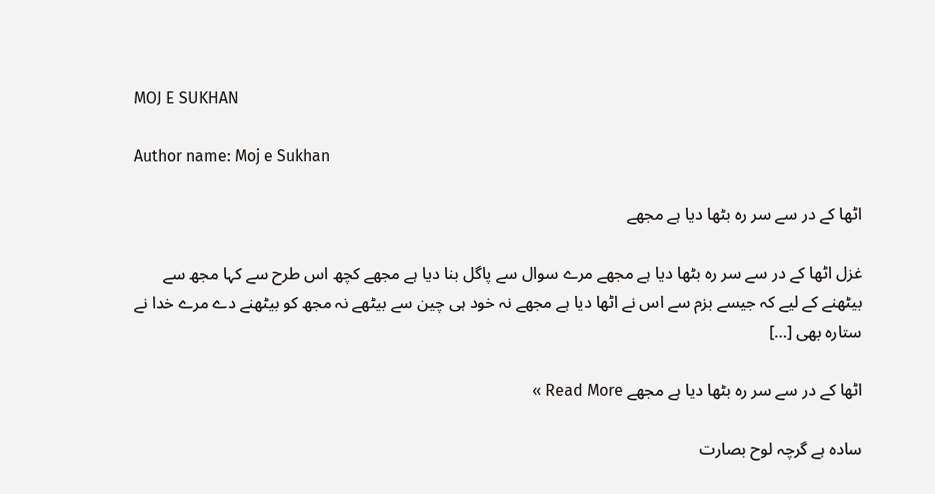MOJ E SUKHAN

Author name: Moj e Sukhan

اٹھا کے در سے سر رہ بٹھا دیا ہے مجھے

غزل اٹھا کے در سے سر رہ بٹھا دیا ہے مجھے مرے سوال سے پاگل بنا دیا ہے مجھے کچھ اس طرح سے کہا مجھ سے بیٹھنے کے لیے کہ جیسے بزم سے اس نے اٹھا دیا ہے مجھے نہ خود ہی چین سے بیٹھے نہ مجھ کو بیٹھنے دے مرے خدا نے ستارہ بھی […]

اٹھا کے در سے سر رہ بٹھا دیا ہے مجھے Read More »

سادہ ہے گرچہ لوح بصارت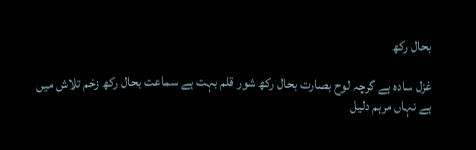بحال رکھ

غزل سادہ ہے گرچہ لوح بصارت بحال رکھ شور قلم بہت ہے سماعت بحال رکھ زخم تلاش میں ہے نہاں مرہم دلیل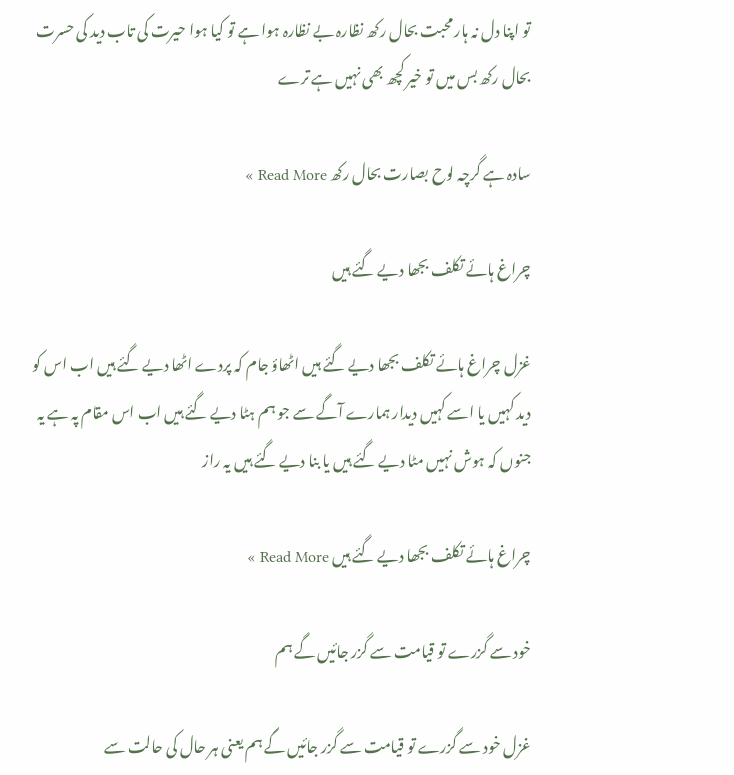تو اپنا دل نہ ہار محبت بحال رکھ نظارہ بے نظارہ ہوا ہے تو کیا ہوا حیرت کی تاب دید کی حسرت بحال رکھ بس میں تو خیر کچھ بھی نہیں ہے ترے

سادہ ہے گرچہ لوح بصارت بحال رکھ Read More »

چراغ ہائے تکلف بجھا دیے گئے ہیں

غزل چراغ ہائے تکلف بجھا دیے گئے ہیں اٹھاؤ جام کہ پردے اٹھا دیے گئے ہیں اب اس کو دید کہیں یا اسے کہیں دیدار ہمارے آگے سے جو ہم ہٹا دیے گئے ہیں اب اس مقام پہ ہے یہ جنوں کہ ہوش نہیں مٹا دیے گئے ہیں یا بنا دیے گئے ہیں یہ راز

چراغ ہائے تکلف بجھا دیے گئے ہیں Read More »

خود سے گزرے تو قیامت سے گزر جائیں گے ہم

غزل خود سے گزرے تو قیامت سے گزر جائیں گے ہم یعنی ہر حال کی حالت سے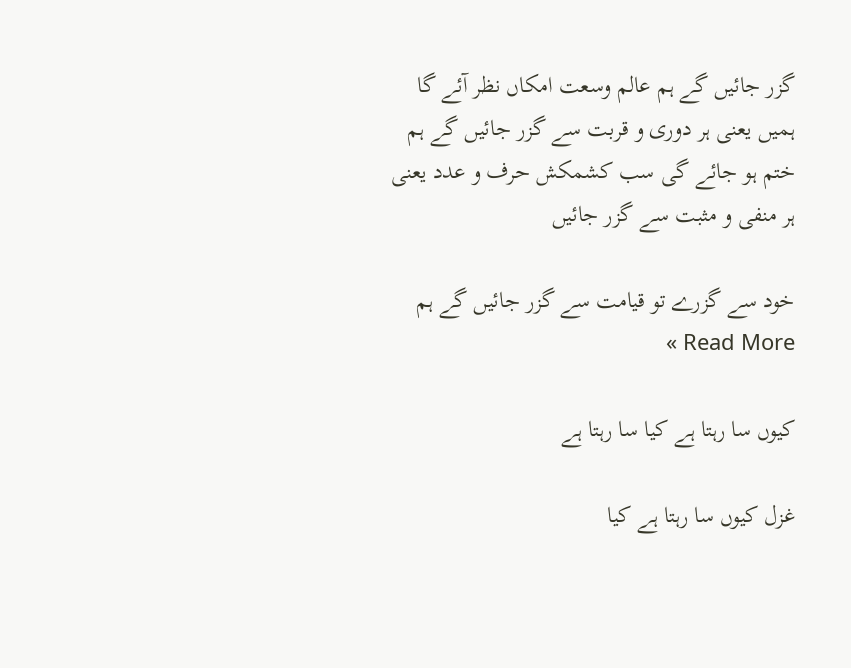گزر جائیں گے ہم عالم وسعت امکاں نظر آئے گا ہمیں یعنی ہر دوری و قربت سے گزر جائیں گے ہم ختم ہو جائے گی سب کشمکش حرف و عدد یعنی ہر منفی و مثبت سے گزر جائیں

خود سے گزرے تو قیامت سے گزر جائیں گے ہم Read More »

کیوں سا رہتا ہے کیا سا رہتا ہے

غزل کیوں سا رہتا ہے کیا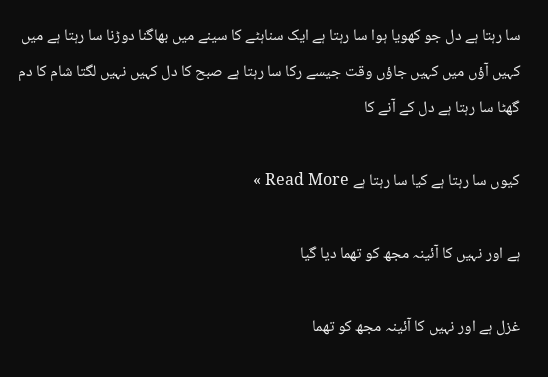سا رہتا ہے دل جو کھویا ہوا سا رہتا ہے ایک سناہٹے کا سینے میں بھاگنا دوڑنا سا رہتا ہے میں کہیں آؤں میں کہیں جاؤں وقت جیسے رکا سا رہتا ہے صبح کا دل کہیں نہیں لگتا شام کا دم گھٹا سا رہتا ہے دل کے آنے کا

کیوں سا رہتا ہے کیا سا رہتا ہے Read More »

ہے اور نہیں کا آئینہ مجھ کو تھما دیا گیا

غزل ہے اور نہیں کا آئینہ مجھ کو تھما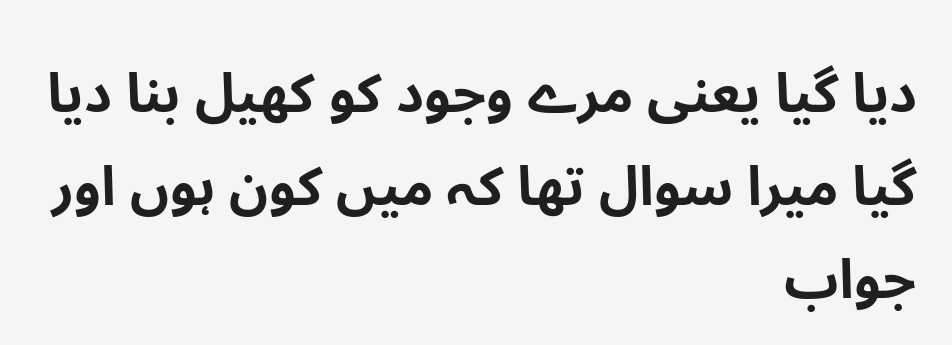دیا گیا یعنی مرے وجود کو کھیل بنا دیا گیا میرا سوال تھا کہ میں کون ہوں اور جواب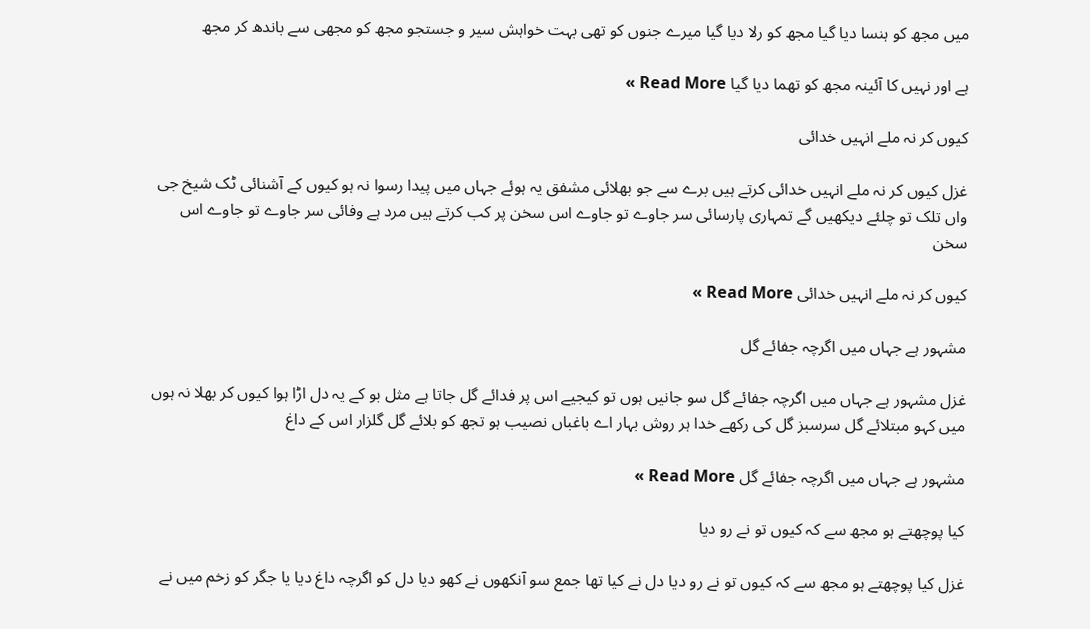میں مجھ کو ہنسا دیا گیا مجھ کو رلا دیا گیا میرے جنوں کو تھی بہت خواہش سیر و جستجو مجھ کو مجھی سے باندھ کر مجھ

ہے اور نہیں کا آئینہ مجھ کو تھما دیا گیا Read More »

کیوں کر نہ ملے انہیں خدائی

غزل کیوں کر نہ ملے انہیں خدائی کرتے ہیں برے سے جو بھلائی مشفق یہ ہوئے جہاں میں پیدا رسوا نہ ہو کیوں کے آشنائی ٹک شیخ جی واں تلک تو چلئے دیکھیں گے تمہاری پارسائی سر جاوے تو جاوے اس سخن پر کب کرتے ہیں مرد ہے وفائی سر جاوے تو جاوے اس سخن

کیوں کر نہ ملے انہیں خدائی Read More »

مشہور ہے جہاں میں اگرچہ جفائے گل

غزل مشہور ہے جہاں میں اگرچہ جفائے گل سو جانیں ہوں تو کیجیے اس پر فدائے گل جاتا ہے مثل بو کے یہ دل اڑا ہوا کیوں کر بھلا نہ ہوں میں کہو مبتلائے گل سرسبز گل کی رکھے خدا ہر روش بہار اے باغباں نصیب ہو تجھ کو بلائے گل گلزار اس کے داغ

مشہور ہے جہاں میں اگرچہ جفائے گل Read More »

کیا پوچھتے ہو مجھ سے کہ کیوں تو نے رو دیا

غزل کیا پوچھتے ہو مجھ سے کہ کیوں تو نے رو دیا دل نے کیا تھا جمع سو آنکھوں نے کھو دیا دل کو اگرچہ داغ دیا یا جگر کو زخم میں نے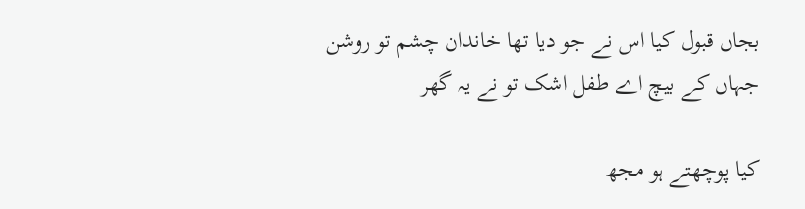بجاں قبول کیا اس نے جو دیا تھا خاندان چشم تو روشن جہاں کے بیچ اے طفل اشک تو نے یہ گھر

کیا پوچھتے ہو مجھ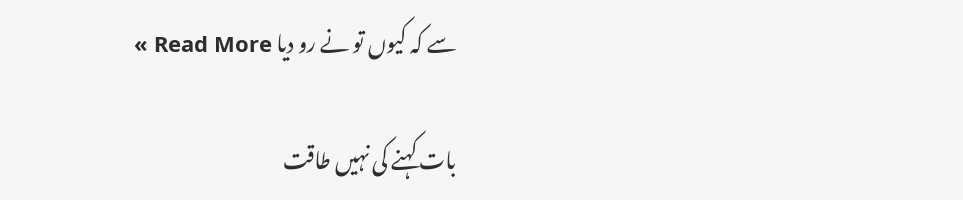سے کہ کیوں تو نے رو دیا Read More »

بات کہنے کی نہیں طاقت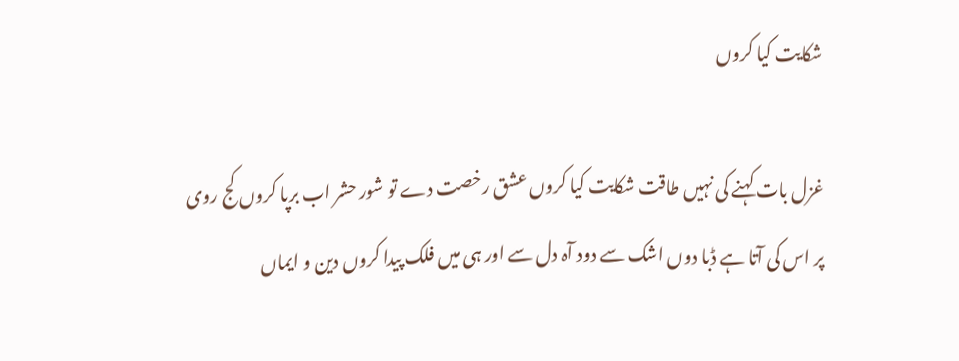شکایت کیا کروں

غزل بات کہنے کی نہیں طاقت شکایت کیا کروں عشق رخصت دے تو شور حشر اب برپا کروں کج روی پر اس کی آتا ہے ڈبا دوں اشک سے دود آہ دل سے اور ہی میں فلک پیدا کروں دین و ایماں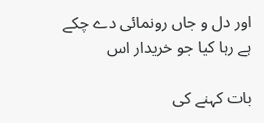اور دل و جاں رونمائی دے چکے ہے رہا کیا جو خریدار اس

بات کہنے کی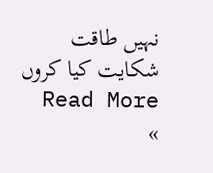نہیں طاقت شکایت کیا کروں Read More »